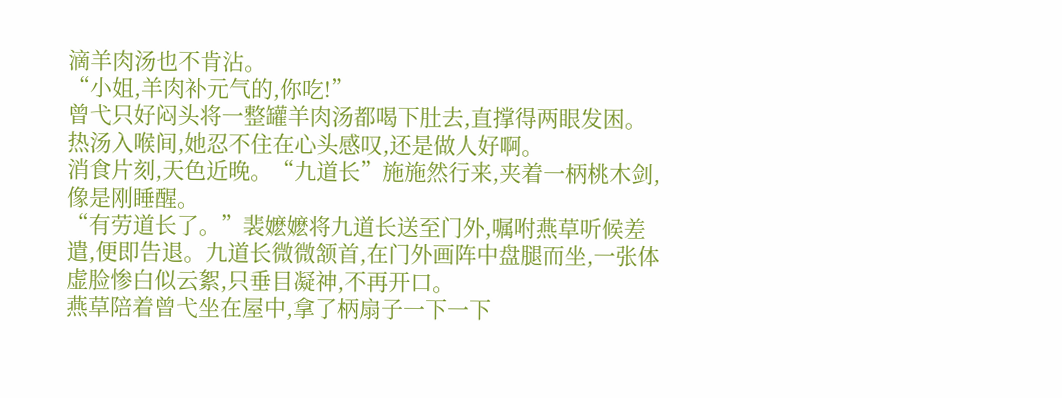滴羊肉汤也不肯沾。
“小姐,羊肉补元气的,你吃!”
曾弋只好闷头将一整罐羊肉汤都喝下肚去,直撑得两眼发困。
热汤入喉间,她忍不住在心头感叹,还是做人好啊。
消食片刻,天色近晚。“九道长”施施然行来,夹着一柄桃木剑,像是刚睡醒。
“有劳道长了。”裴嬷嬷将九道长送至门外,嘱咐燕草听候差遣,便即告退。九道长微微颔首,在门外画阵中盘腿而坐,一张体虚脸惨白似云絮,只垂目凝神,不再开口。
燕草陪着曾弋坐在屋中,拿了柄扇子一下一下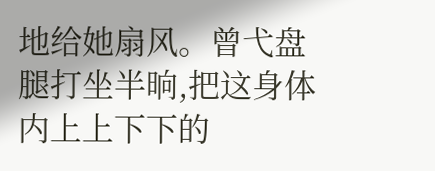地给她扇风。曾弋盘腿打坐半晌,把这身体内上上下下的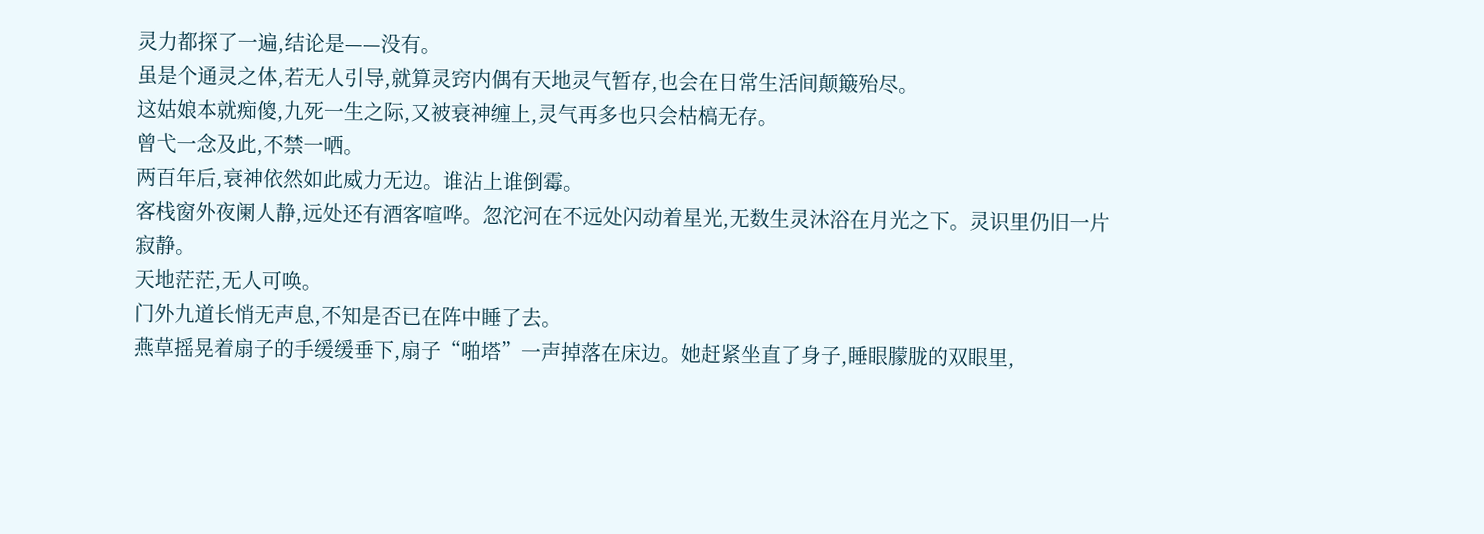灵力都探了一遍,结论是——没有。
虽是个通灵之体,若无人引导,就算灵窍内偶有天地灵气暂存,也会在日常生活间颠簸殆尽。
这姑娘本就痴傻,九死一生之际,又被衰神缠上,灵气再多也只会枯槁无存。
曾弋一念及此,不禁一哂。
两百年后,衰神依然如此威力无边。谁沾上谁倒霉。
客栈窗外夜阑人静,远处还有酒客喧哗。忽沱河在不远处闪动着星光,无数生灵沐浴在月光之下。灵识里仍旧一片寂静。
天地茫茫,无人可唤。
门外九道长悄无声息,不知是否已在阵中睡了去。
燕草摇晃着扇子的手缓缓垂下,扇子“啪塔”一声掉落在床边。她赶紧坐直了身子,睡眼朦胧的双眼里,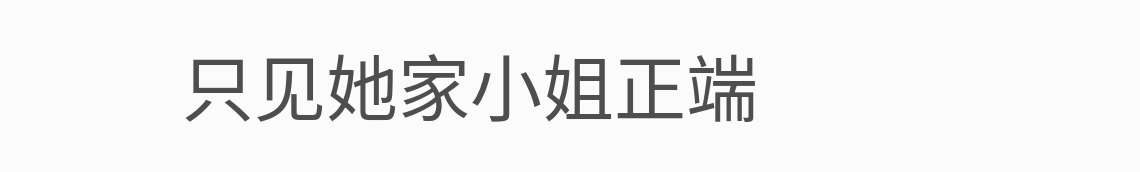只见她家小姐正端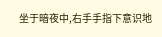坐于暗夜中,右手手指下意识地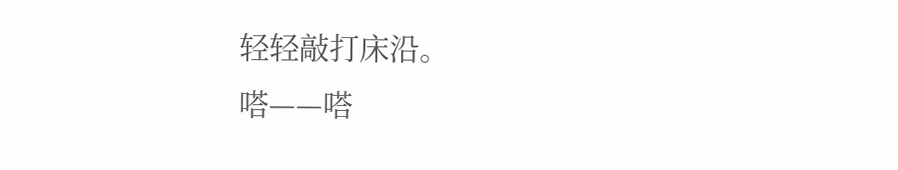轻轻敲打床沿。
嗒——嗒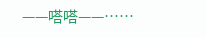——嗒嗒——……